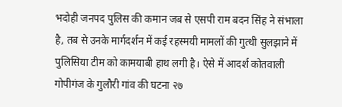भदोही जनपद पुलिस की कमान जब से एसपी राम बदन सिंह ने संभाला है, तब से उनके मार्गदर्शन में कई रहस्मयी मामलों की गुत्थी सुलझाने में पुलिसिया टीम को कामयाबी हाथ लगी है। ऐसे में आदर्श कोतवाली गोपीगंज के गुलौरी गांव की घटना २७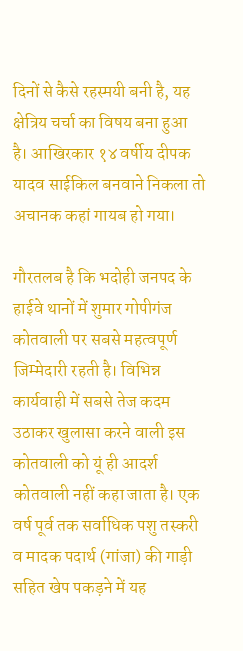दिनों से कैसे रहस्मयी बनी है, यह क्षेत्रिय चर्चा का विषय बना हुआ है। आखिरकार १४ वर्षीय दीपक यादव साईकिल बनवाने निकला तो अचानक कहां गायब हो गया।

गौरतलब है कि भदोही जनपद के हाईवे थानों में शुमार गोपीगंज कोतवाली पर सबसे महत्वपूर्ण जिम्मेदारी रहती है। विभिन्न कार्यवाही में सबसे तेज कदम उठाकर खुलासा करने वाली इस कोतवाली को यूं ही आदर्श कोतवाली नहीं कहा जाता है। एक वर्ष पूर्व तक सर्वाधिक पशु तस्करी व मादक पदार्थ (गांजा) की गाड़ी सहित खेप पकड़ने में यह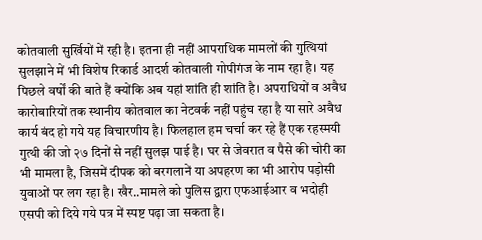कोतवाली सुर्खियों में रही है। इतना ही नहीं आपराधिक मामलों की गुत्थियां सुलझाने में भी विशेष रिकार्ड आदर्श कोतवाली गोपीगंज के नाम रहा है। यह पिछले वर्षों की बाते हैं क्योंकि अब यहां शांति ही शांति है। अपराधियों व अवैध कारोबारियों तक स्थानीय कोतवाल का नेटवर्क नहीं पहुंच रहा है या सारे अवैध कार्य बंद हो गये यह विचारणीय है। फिलहाल हम चर्चा कर रहे हैं एक रहस्मयी गुत्थी की जो २७ दिनों से नहीं सुलझ पाई है। घर से जेवरात व पैसे की चोरी का भी मामला है, जिसमें दीपक को बरगलानें या अपहरण का भी आरोप पड़ोसी युवाओं पर लग रहा है। खैर..मामले को पुलिस द्वारा एफआईआर व भदोही एसपी को दिये गये पत्र में स्पष्ट पढ़ा जा सकता है।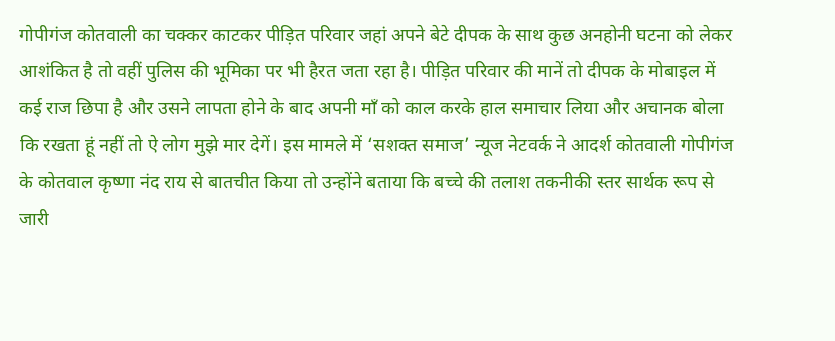गोपीगंज कोतवाली का चक्कर काटकर पीड़ित परिवार जहां अपने बेटे दीपक के साथ कुछ अनहोनी घटना को लेकर आशंकित है तो वहीं पुलिस की भूमिका पर भी हैरत जता रहा है। पीड़ित परिवार की मानें तो दीपक के मोबाइल में कई राज छिपा है और उसने लापता होने के बाद अपनी माँ को काल करके हाल समाचार लिया और अचानक बोला कि रखता हूं नहीं तो ऐ लोग मुझे मार देगें। इस मामले में ‘सशक्त समाज’ न्यूज नेटवर्क ने आदर्श कोतवाली गोपीगंज के कोतवाल कृष्णा नंद राय से बातचीत किया तो उन्होंने बताया कि बच्चे की तलाश तकनीकी स्तर सार्थक रूप से जारी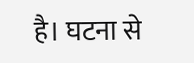है। घटना से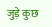जुड़े कुछ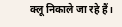क्लू निकाले जा रहे हैं।